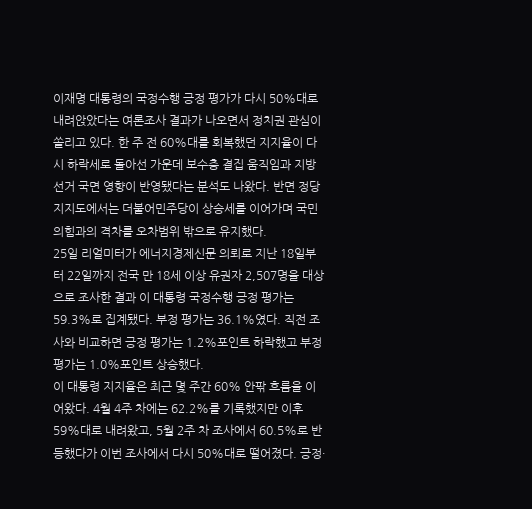이재명 대통령의 국정수행 긍정 평가가 다시 50%대로 내려앉았다는 여론조사 결과가 나오면서 정치권 관심이 쏠리고 있다. 한 주 전 60%대를 회복했던 지지율이 다시 하락세로 돌아선 가운데 보수층 결집 움직임과 지방선거 국면 영향이 반영됐다는 분석도 나왔다. 반면 정당 지지도에서는 더불어민주당이 상승세를 이어가며 국민의힘과의 격차를 오차범위 밖으로 유지했다.
25일 리얼미터가 에너지경제신문 의뢰로 지난 18일부터 22일까지 전국 만 18세 이상 유권자 2,507명을 대상으로 조사한 결과 이 대통령 국정수행 긍정 평가는 59.3%로 집계됐다. 부정 평가는 36.1%였다. 직전 조사와 비교하면 긍정 평가는 1.2%포인트 하락했고 부정 평가는 1.0%포인트 상승했다.
이 대통령 지지율은 최근 몇 주간 60% 안팎 흐름을 이어왔다. 4월 4주 차에는 62.2%를 기록했지만 이후 59%대로 내려왔고, 5월 2주 차 조사에서 60.5%로 반등했다가 이번 조사에서 다시 50%대로 떨어졌다. 긍정·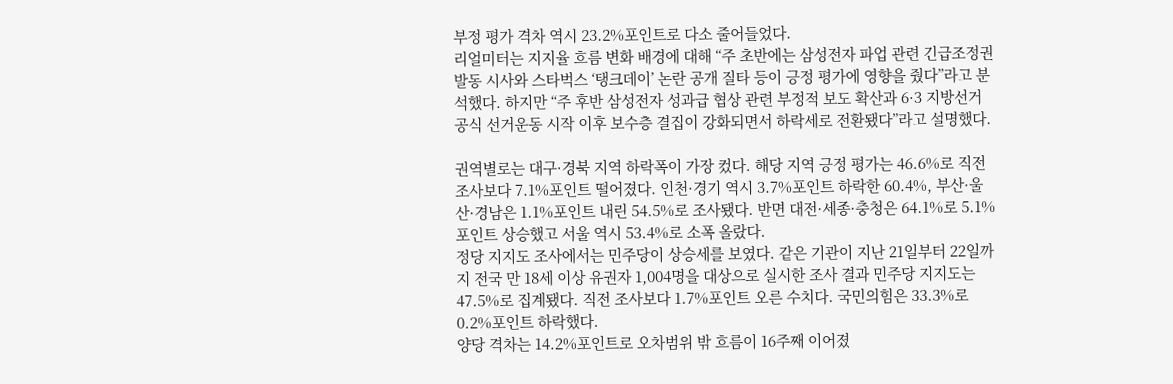부정 평가 격차 역시 23.2%포인트로 다소 줄어들었다.
리얼미터는 지지율 흐름 변화 배경에 대해 “주 초반에는 삼성전자 파업 관련 긴급조정권 발동 시사와 스타벅스 ‘탱크데이’ 논란 공개 질타 등이 긍정 평가에 영향을 줬다”라고 분석했다. 하지만 “주 후반 삼성전자 성과급 협상 관련 부정적 보도 확산과 6·3 지방선거 공식 선거운동 시작 이후 보수층 결집이 강화되면서 하락세로 전환됐다”라고 설명했다.

권역별로는 대구·경북 지역 하락폭이 가장 컸다. 해당 지역 긍정 평가는 46.6%로 직전 조사보다 7.1%포인트 떨어졌다. 인천·경기 역시 3.7%포인트 하락한 60.4%, 부산·울산·경남은 1.1%포인트 내린 54.5%로 조사됐다. 반면 대전·세종·충청은 64.1%로 5.1%포인트 상승했고 서울 역시 53.4%로 소폭 올랐다.
정당 지지도 조사에서는 민주당이 상승세를 보였다. 같은 기관이 지난 21일부터 22일까지 전국 만 18세 이상 유권자 1,004명을 대상으로 실시한 조사 결과 민주당 지지도는 47.5%로 집계됐다. 직전 조사보다 1.7%포인트 오른 수치다. 국민의힘은 33.3%로 0.2%포인트 하락했다.
양당 격차는 14.2%포인트로 오차범위 밖 흐름이 16주째 이어졌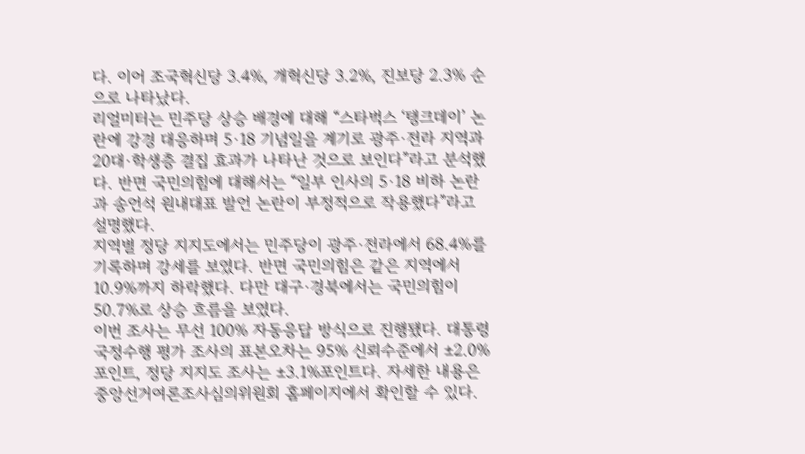다. 이어 조국혁신당 3.4%, 개혁신당 3.2%, 진보당 2.3% 순으로 나타났다.
리얼미터는 민주당 상승 배경에 대해 “스타벅스 ‘탱크데이’ 논란에 강경 대응하며 5·18 기념일을 계기로 광주·전라 지역과 20대·학생층 결집 효과가 나타난 것으로 보인다”라고 분석했다. 반면 국민의힘에 대해서는 “일부 인사의 5·18 비하 논란과 송언석 원내대표 발언 논란이 부정적으로 작용했다”라고 설명했다.
지역별 정당 지지도에서는 민주당이 광주·전라에서 68.4%를 기록하며 강세를 보였다. 반면 국민의힘은 같은 지역에서 10.9%까지 하락했다. 다만 대구·경북에서는 국민의힘이 50.7%로 상승 흐름을 보였다.
이번 조사는 무선 100% 자동응답 방식으로 진행됐다. 대통령 국정수행 평가 조사의 표본오차는 95% 신뢰수준에서 ±2.0%포인트, 정당 지지도 조사는 ±3.1%포인트다. 자세한 내용은 중앙선거여론조사심의위원회 홈페이지에서 확인할 수 있다.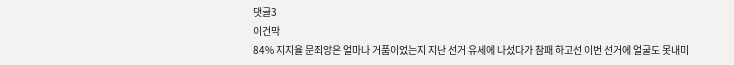댓글3
이건막
84% 지지율 문죄앙은 얼마나 거품이었는지 지난 선거 유세에 나섰다가 참패 하고선 이번 선거에 얼굴도 못내미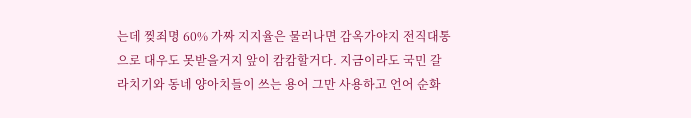는데 찢죄명 60% 가짜 지지율은 물러나면 감옥가야지 전직대통으로 대우도 못받을거지 앞이 캄캄할거다. 지금이라도 국민 갈라치기와 동네 양아치들이 쓰는 용어 그만 사용하고 언어 순화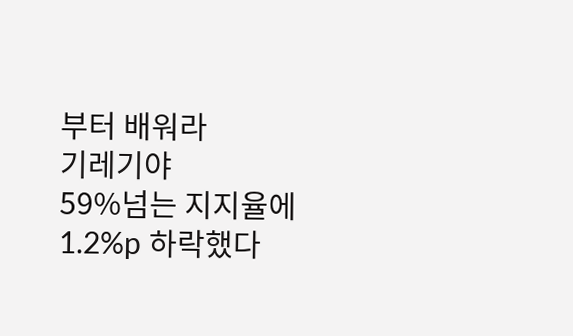부터 배워라
기레기야
59%넘는 지지율에 1.2%p 하락했다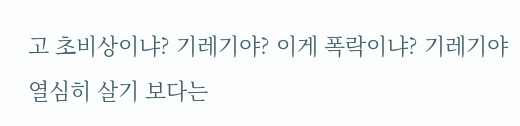고 초비상이냐? 기레기야? 이게 폭락이냐? 기레기야
열심히 살기 보다는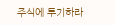주식에 투기하라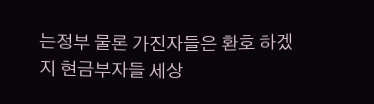는정부 물론 가진자들은 환호 하겠지 현금부자들 세상